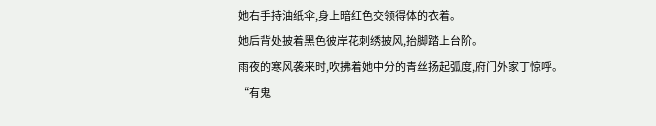她右手持油纸伞,身上暗红色交领得体的衣着。
她后背处披着黑色彼岸花刺绣披风,抬脚踏上台阶。
雨夜的寒风袭来时,吹拂着她中分的青丝扬起弧度,府门外家丁惊呼。
“有鬼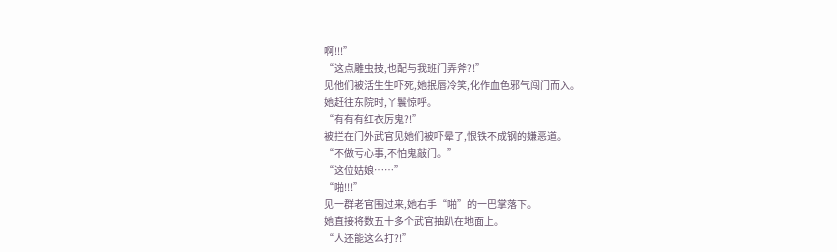啊!!!”
“这点雕虫技,也配与我班门弄斧?!”
见他们被活生生吓死,她抿唇冷笑,化作血色邪气闯门而入。
她赶往东院时,丫鬟惊呼。
“有有有红衣厉鬼?!”
被拦在门外武官见她们被吓晕了,恨铁不成钢的嫌恶道。
“不做亏心事,不怕鬼敲门。”
“这位姑娘……”
“啪!!!”
见一群老官围过来,她右手“啪”的一巴掌落下。
她直接将数五十多个武官抽趴在地面上。
“人还能这么打?!”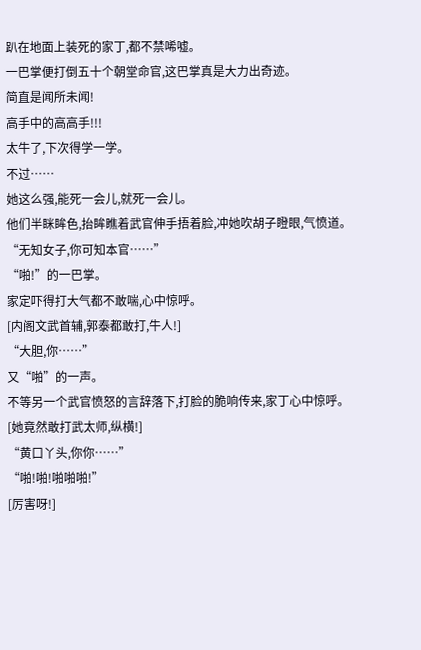趴在地面上装死的家丁,都不禁唏嘘。
一巴掌便打倒五十个朝堂命官,这巴掌真是大力出奇迹。
简直是闻所未闻!
高手中的高高手!!!
太牛了,下次得学一学。
不过……
她这么强,能死一会儿,就死一会儿。
他们半眯眸色,抬眸瞧着武官伸手捂着脸,冲她吹胡子瞪眼,气愤道。
“无知女子,你可知本官……”
“啪!”的一巴掌。
家定吓得打大气都不敢喘,心中惊呼。
[内阁文武首辅,郭泰都敢打,牛人!]
“大胆,你……”
又“啪”的一声。
不等另一个武官愤怒的言辞落下,打脸的脆响传来,家丁心中惊呼。
[她竟然敢打武太师,纵横!]
“黄口丫头,你你……”
“啪!啪!啪啪啪!”
[厉害呀!]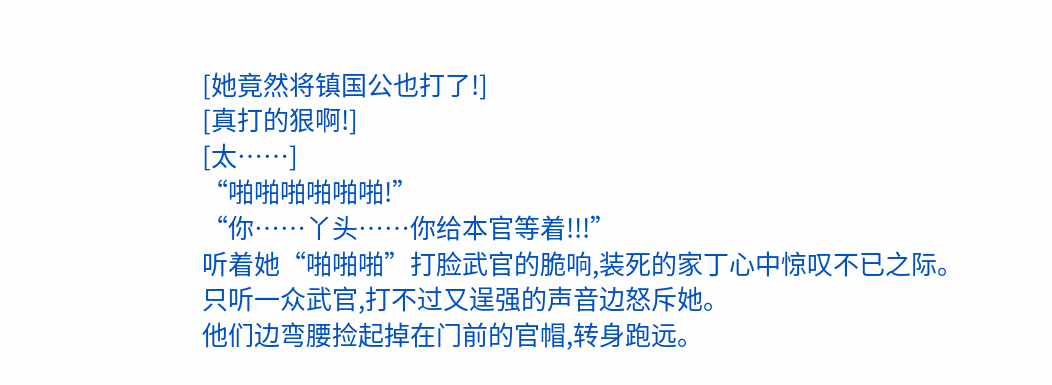[她竟然将镇国公也打了!]
[真打的狠啊!]
[太……]
“啪啪啪啪啪啪!”
“你……丫头……你给本官等着!!!”
听着她“啪啪啪”打脸武官的脆响,装死的家丁心中惊叹不已之际。
只听一众武官,打不过又逞强的声音边怒斥她。
他们边弯腰捡起掉在门前的官帽,转身跑远。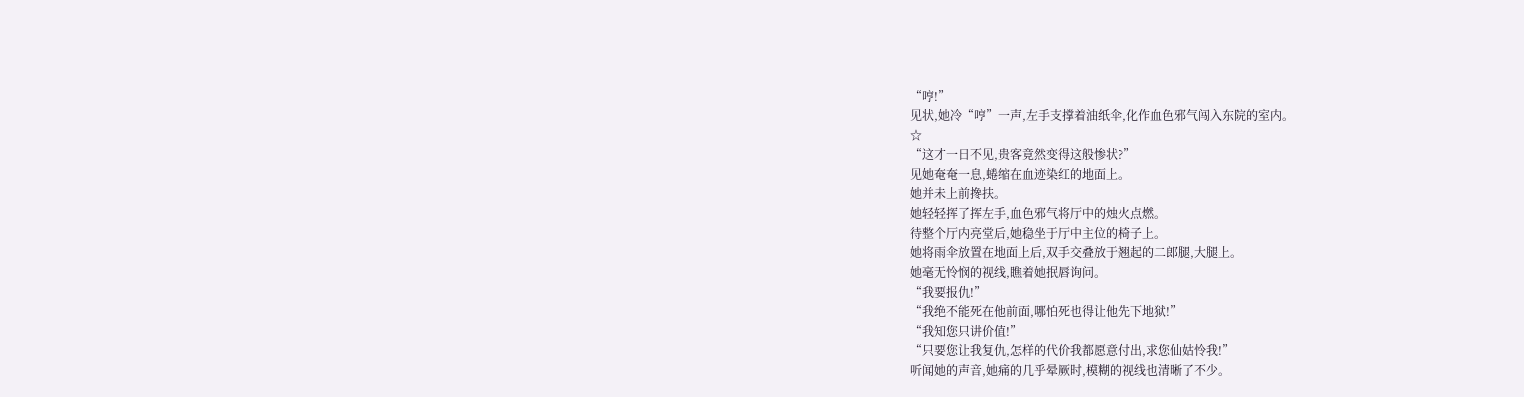“哼!”
见状,她冷“哼”一声,左手支撑着油纸伞,化作血色邪气闯入东院的室内。
☆
“这才一日不见,贵客竟然变得这般惨状?”
见她奄奄一息,蜷缩在血迹染红的地面上。
她并未上前搀扶。
她轻轻挥了挥左手,血色邪气将厅中的烛火点燃。
待整个厅内亮堂后,她稳坐于厅中主位的椅子上。
她将雨伞放置在地面上后,双手交叠放于翘起的二郎腿,大腿上。
她毫无怜悯的视线,瞧着她抿唇询问。
“我要报仇!”
“我绝不能死在他前面,哪怕死也得让他先下地狱!”
“我知您只讲价值!”
“只要您让我复仇,怎样的代价我都愿意付出,求您仙姑怜我!”
听闻她的声音,她痛的几乎晕厥时,模糊的视线也清晰了不少。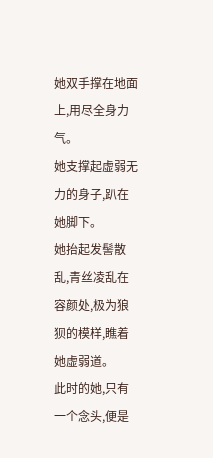她双手撑在地面上,用尽全身力气。
她支撑起虚弱无力的身子,趴在她脚下。
她抬起发髻散乱,青丝凌乱在容颜处,极为狼狈的模样,瞧着她虚弱道。
此时的她,只有一个念头,便是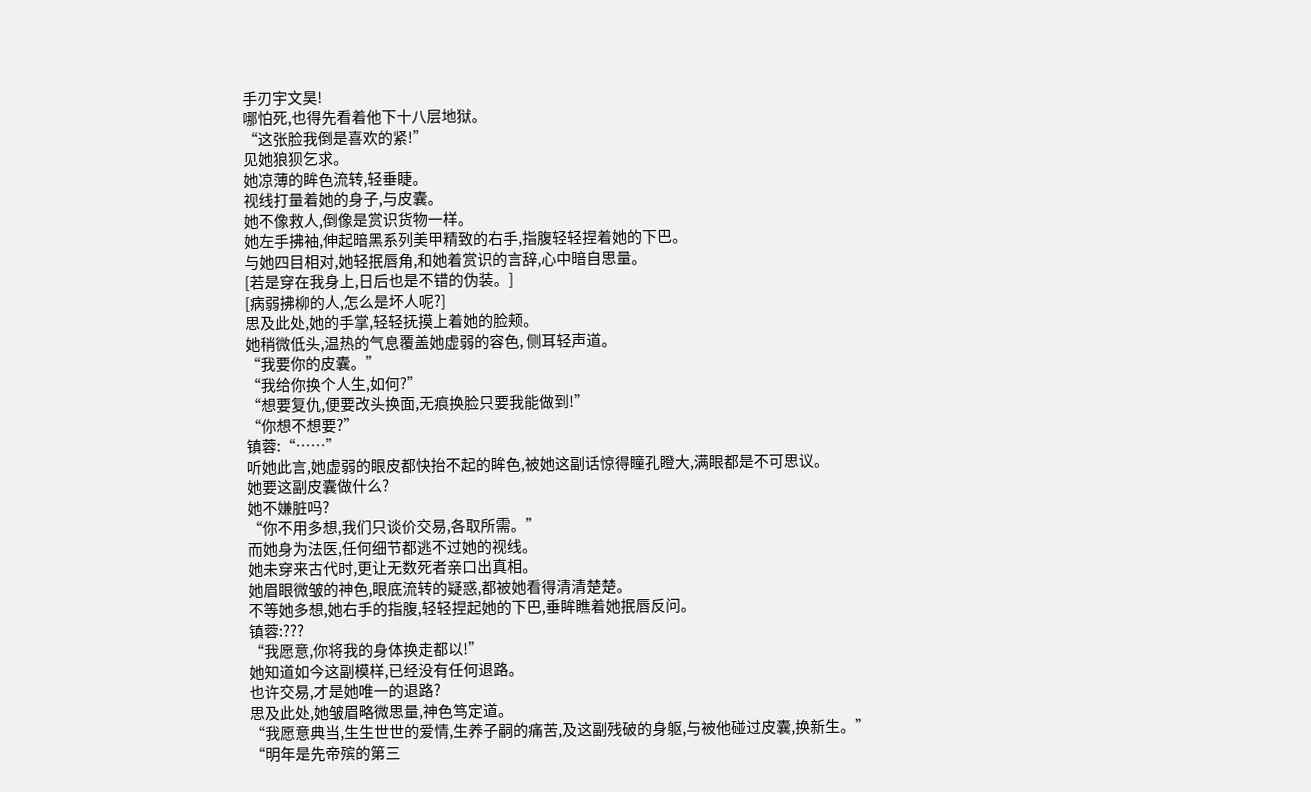手刃宇文昊!
哪怕死,也得先看着他下十八层地狱。
“这张脸我倒是喜欢的紧!”
见她狼狈乞求。
她凉薄的眸色流转,轻垂睫。
视线打量着她的身子,与皮囊。
她不像救人,倒像是赏识货物一样。
她左手拂袖,伸起暗黑系列美甲精致的右手,指腹轻轻捏着她的下巴。
与她四目相对,她轻抿唇角,和她着赏识的言辞,心中暗自思量。
[若是穿在我身上,日后也是不错的伪装。]
[病弱拂柳的人,怎么是坏人呢?]
思及此处,她的手掌,轻轻抚摸上着她的脸颊。
她稍微低头,温热的气息覆盖她虚弱的容色, 侧耳轻声道。
“我要你的皮囊。”
“我给你换个人生,如何?”
“想要复仇,便要改头换面,无痕换脸只要我能做到!”
“你想不想要?”
镇蓉:“……”
听她此言,她虚弱的眼皮都快抬不起的眸色,被她这副话惊得瞳孔瞪大,满眼都是不可思议。
她要这副皮囊做什么?
她不嫌脏吗?
“你不用多想,我们只谈价交易,各取所需。”
而她身为法医,任何细节都逃不过她的视线。
她未穿来古代时,更让无数死者亲口出真相。
她眉眼微皱的神色,眼底流转的疑惑,都被她看得清清楚楚。
不等她多想,她右手的指腹,轻轻捏起她的下巴,垂眸瞧着她抿唇反问。
镇蓉:???
“我愿意,你将我的身体换走都以!”
她知道如今这副模样,已经没有任何退路。
也许交易,才是她唯一的退路?
思及此处,她皱眉略微思量,神色笃定道。
“我愿意典当,生生世世的爱情,生养子嗣的痛苦,及这副残破的身躯,与被他碰过皮囊,换新生。”
“明年是先帝殡的第三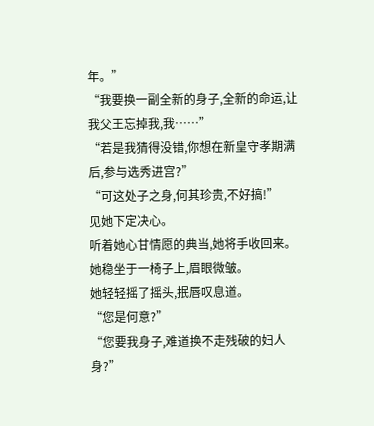年。”
“我要换一副全新的身子,全新的命运,让我父王忘掉我,我……”
“若是我猜得没错,你想在新皇守孝期满后,参与选秀进宫?”
“可这处子之身,何其珍贵,不好搞!”
见她下定决心。
听着她心甘情愿的典当,她将手收回来。
她稳坐于一椅子上,眉眼微皱。
她轻轻摇了摇头,抿唇叹息道。
“您是何意?”
“您要我身子,难道换不走残破的妇人身?”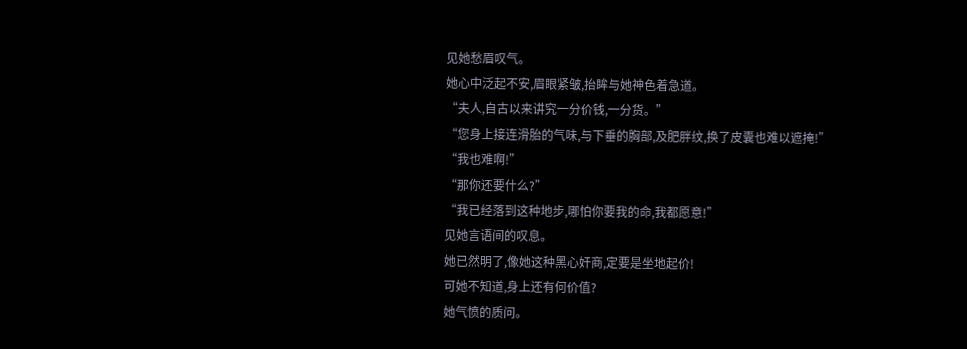见她愁眉叹气。
她心中泛起不安,眉眼紧皱,抬眸与她神色着急道。
“夫人,自古以来讲究一分价钱,一分货。”
“您身上接连滑胎的气味,与下垂的胸部,及肥胖纹,换了皮囊也难以遮掩!”
“我也难啊!”
“那你还要什么?”
“我已经落到这种地步,哪怕你要我的命,我都愿意!”
见她言语间的叹息。
她已然明了,像她这种黑心奸商,定要是坐地起价!
可她不知道,身上还有何价值?
她气愤的质问。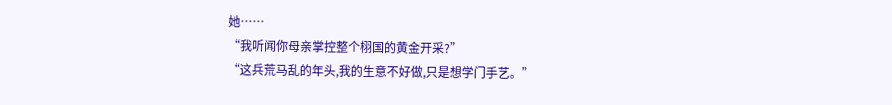她……
“我听闻你母亲掌控整个栩国的黄金开采?”
“这兵荒马乱的年头,我的生意不好做,只是想学门手艺。”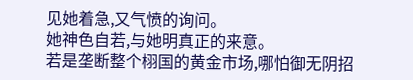见她着急,又气愤的询问。
她神色自若,与她明真正的来意。
若是垄断整个栩国的黄金市场,哪怕御无阴招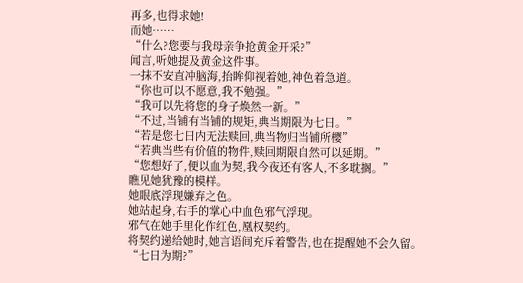再多,也得求她!
而她……
“什么?您要与我母亲争抢黄金开采?”
闻言,听她提及黄金这件事。
一抹不安直冲脑海,抬眸仰视着她,神色着急道。
“你也可以不愿意,我不勉强。”
“我可以先将您的身子焕然一新。”
“不过,当铺有当铺的规矩,典当期限为七日。”
“若是您七日内无法赎回,典当物归当铺所樱”
“若典当些有价值的物件,赎回期限自然可以延期。”
“您想好了,便以血为契,我今夜还有客人,不多耽搁。”
瞧见她犹豫的模样。
她眼底浮现嫌弃之色。
她站起身,右手的掌心中血色邪气浮现。
邪气在她手里化作红色,凰权契约。
将契约递给她时,她言语间充斥着警告,也在提醒她不会久留。
“七日为期?”